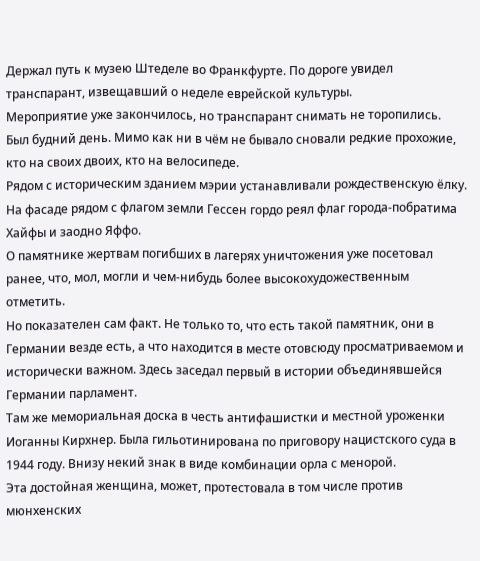Держал путь к музею Штеделе во Франкфурте. По дороге увидел транспарант, извещавший о неделе еврейской культуры.
Мероприятие уже закончилось, но транспарант снимать не торопились.
Был будний день. Мимо как ни в чём не бывало сновали редкие прохожие, кто на своих двоих, кто на велосипеде.
Рядом с историческим зданием мэрии устанавливали рождественскую ёлку. На фасаде рядом с флагом земли Гессен гордо реял флаг города-побратима Хайфы и заодно Яффо.
О памятнике жертвам погибших в лагерях уничтожения уже посетовал ранее, что, мол, могли и чем-нибудь более высокохудожественным отметить.
Но показателен сам факт. Не только то, что есть такой памятник, они в Германии везде есть, а что находится в месте отовсюду просматриваемом и исторически важном. Здесь заседал первый в истории объединявшейся Германии парламент.
Там же мемориальная доска в честь антифашистки и местной уроженки Иоганны Кирхнер. Была гильотинирована по приговору нацистского суда в 1944 году. Внизу некий знак в виде комбинации орла с менорой.
Эта достойная женщина, может, протестовала в том числе против мюнхенских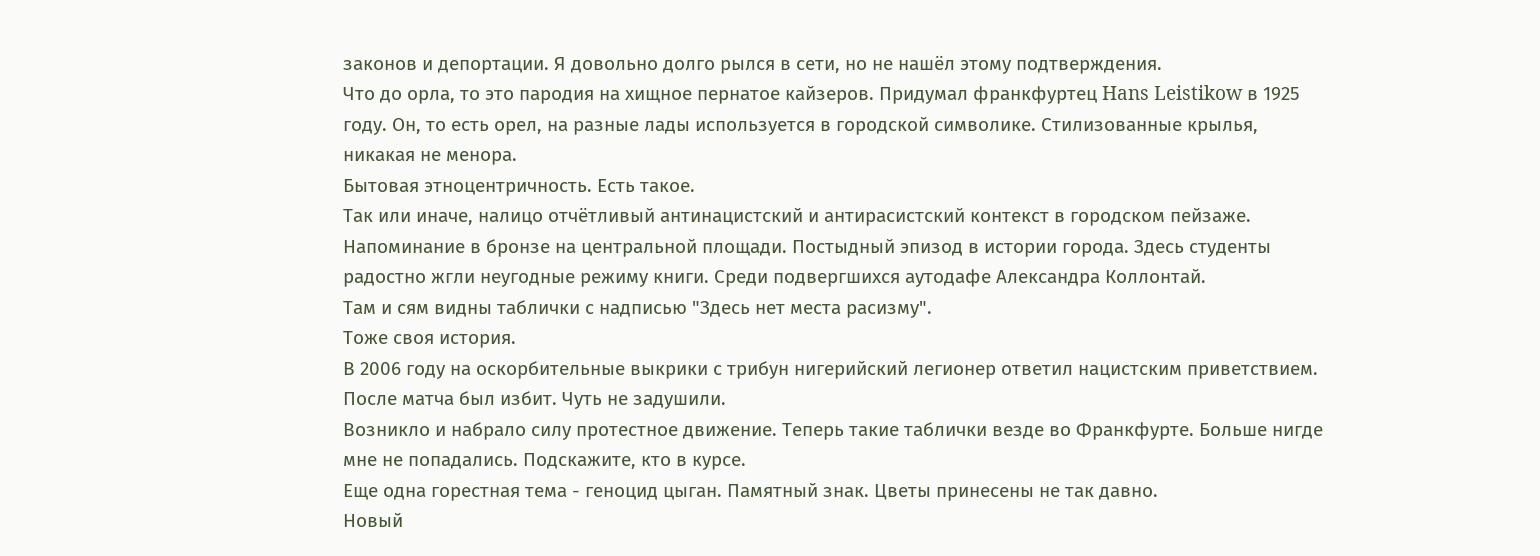законов и депортации. Я довольно долго рылся в сети, но не нашёл этому подтверждения.
Что до орла, то это пародия на хищное пернатое кайзеров. Придумал франкфуртец Hans Leistikow в 1925 году. Он, то есть орел, на разные лады используется в городской символике. Стилизованные крылья, никакая не менора.
Бытовая этноцентричность. Есть такое.
Так или иначе, налицо отчётливый антинацистский и антирасистский контекст в городском пейзаже.
Напоминание в бронзе на центральной площади. Постыдный эпизод в истории города. Здесь студенты радостно жгли неугодные режиму книги. Среди подвергшихся аутодафе Александра Коллонтай.
Там и сям видны таблички с надписью "Здесь нет места расизму".
Тоже своя история.
В 2006 году на оскорбительные выкрики с трибун нигерийский легионер ответил нацистским приветствием. После матча был избит. Чуть не задушили.
Возникло и набрало силу протестное движение. Теперь такие таблички везде во Франкфурте. Больше нигде мне не попадались. Подскажите, кто в курсе.
Еще одна горестная тема - геноцид цыган. Памятный знак. Цветы принесены не так давно.
Новый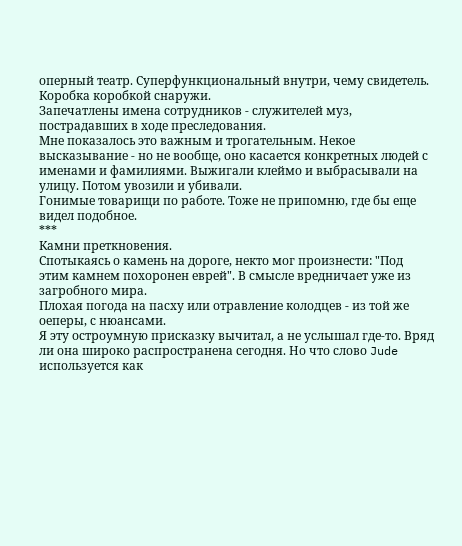оперный театр. Суперфункциональный внутри, чему свидетель. Коробка коробкой снаружи.
Запечатлены имена сотрудников - служителей муз, пострадавших в ходе преследования.
Мне показалось это важным и трогательным. Некое высказывание - но не вообще, оно касается конкретных людей с именами и фамилиями. Выжигали клеймо и выбрасывали на улицу. Потом увозили и убивали.
Гонимые товарищи по работе. Тоже не припомню, где бы еще видел подобное.
***
Камни преткновения.
Спотыкаясь о камень на дороге, некто мог произнести: "Под этим камнем похоронен еврей". В смысле вредничает уже из загробного мира.
Плохая погода на пасху или отравление колодцев - из той же оеперы, с нюансами.
Я эту остроумную присказку вычитал, а не услышал где-то. Вряд ли она широко распространена сегодня. Но что слово Jude используется как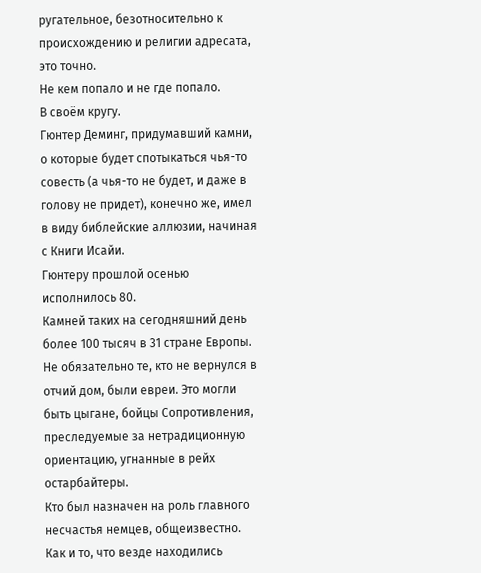ругательное, безотносительно к происхождению и религии адресата, это точно.
Не кем попало и не где попало.
В своём кругу.
Гюнтер Деминг, придумавший камни, о которые будет спотыкаться чья-то совесть (а чья-то не будет, и даже в голову не придет), конечно же, имел в виду библейские аллюзии, начиная с Книги Исайи.
Гюнтеру прошлой осенью исполнилось 80.
Камней таких на сегодняшний день более 100 тысяч в 31 стране Европы.
Не обязательно те, кто не вернулся в отчий дом, были евреи. Это могли быть цыгане, бойцы Сопротивления, преследуемые за нетрадиционную ориентацию, угнанные в рейх остарбайтеры.
Кто был назначен на роль главного несчастья немцев, общеизвестно. Как и то, что везде находились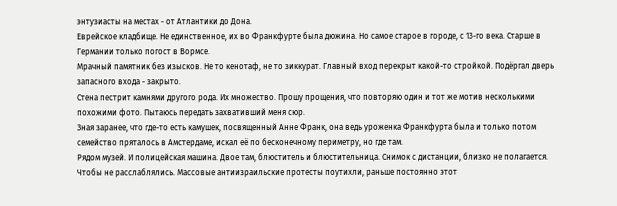энтузиасты на местах - от Атлантики до Дона.
Еврейское кладбище. Не единственное, их во Франкфурте была дюжина. Но самое старое в городе, с 13-го века. Старше в Германии только погост в Вормсе.
Мрачный памятник без изысков. Не то кенотаф, не то зиккурат. Главный вход перекрыт какой-то стройкой. Подёргал дверь запасного входа - закрыто.
Стена пестрит камнями другого рода. Их множество. Прошу прощения, что повторяю один и тот же мотив несколькими похожими фото. Пытаюсь передать захвативший меня сюр.
Зная заранее, что где-то есть камушек, посвященный Анне Франк, она ведь уроженка Франкфурта была и только потом семейство пряталось в Амстердаме, искал её по бесконечному периметру, но где там.
Рядом музей. И полицейская машина. Двое там, блюститель и блюстительница. Снимок с дистанции, близко не полагается.
Чтобы не расслаблялись. Массовые антиизраильские протесты поутихли, раньше постоянно этот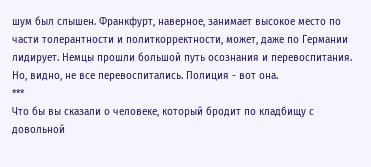шум был слышен. Франкфурт, наверное, занимает высокое место по части толерантности и политкорректности, может, даже по Германии лидирует. Немцы прошли большой путь осознания и перевоспитания.
Но, видно, не все перевоспитались. Полиция - вот она.
***
Что бы вы сказали о человеке, который бродит по кладбищу с довольной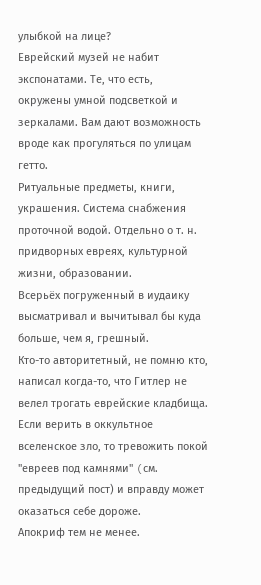улыбкой на лице?
Еврейский музей не набит экспонатами. Те, что есть, окружены умной подсветкой и зеркалами. Вам дают возможность вроде как прогуляться по улицам гетто.
Ритуальные предметы, книги, украшения. Система снабжения проточной водой. Отдельно о т. н. придворных евреях, культурной жизни, образовании.
Всерьёх погруженный в иудаику высматривал и вычитывал бы куда больше, чем я, грешный.
Кто-то авторитетный, не помню кто, написал когда-то, что Гитлер не велел трогать еврейские кладбища.
Если верить в оккультное вселенское зло, то тревожить покой "евреев под камнями" (cм. предыдущий пост) и вправду может оказаться себе дороже.
Апокриф тем не менее.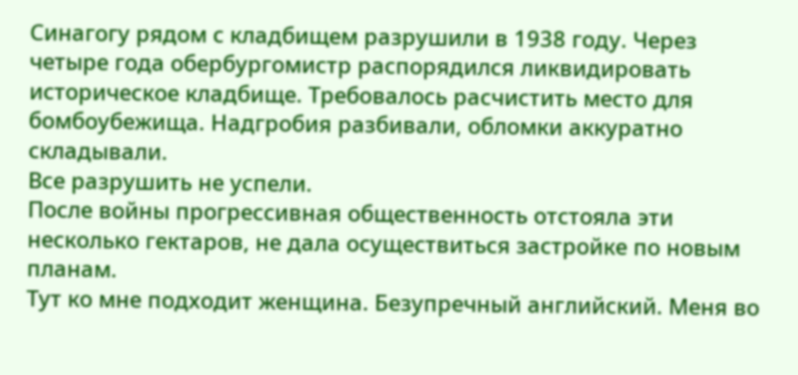Синагогу рядом с кладбищем разрушили в 1938 году. Через четыре года обербургомистр распорядился ликвидировать историческое кладбище. Требовалось расчистить место для бомбоубежища. Надгробия разбивали, обломки аккуратно складывали.
Все разрушить не успели.
После войны прогрессивная общественность отстояла эти несколько гектаров, не дала осуществиться застройке по новым планам.
Тут ко мне подходит женщина. Безупречный английский. Меня во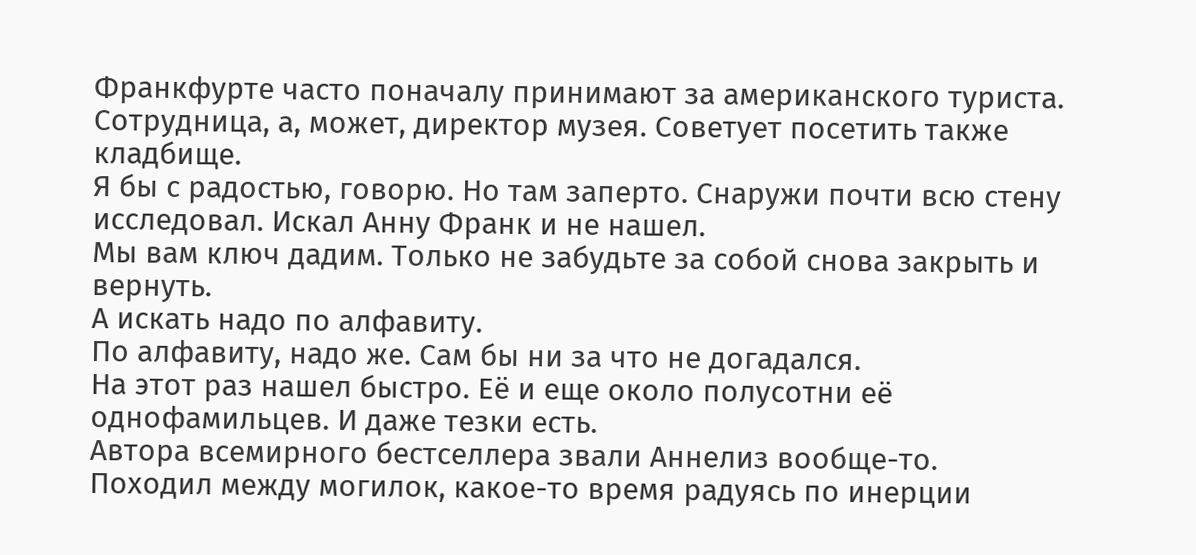Франкфурте часто поначалу принимают за американского туриста. Сотрудница, а, может, директор музея. Советует посетить также кладбище.
Я бы с радостью, говорю. Но там заперто. Снаружи почти всю стену исследовал. Искал Анну Франк и не нашел.
Мы вам ключ дадим. Только не забудьте за собой снова закрыть и вернуть.
А искать надо по алфавиту.
По алфавиту, надо же. Сам бы ни за что не догадался.
На этот раз нашел быстро. Её и еще около полусотни её однофамильцев. И даже тезки есть.
Автора всемирного бестселлера звали Аннелиз вообще-то.
Походил между могилок, какое-то время радуясь по инерции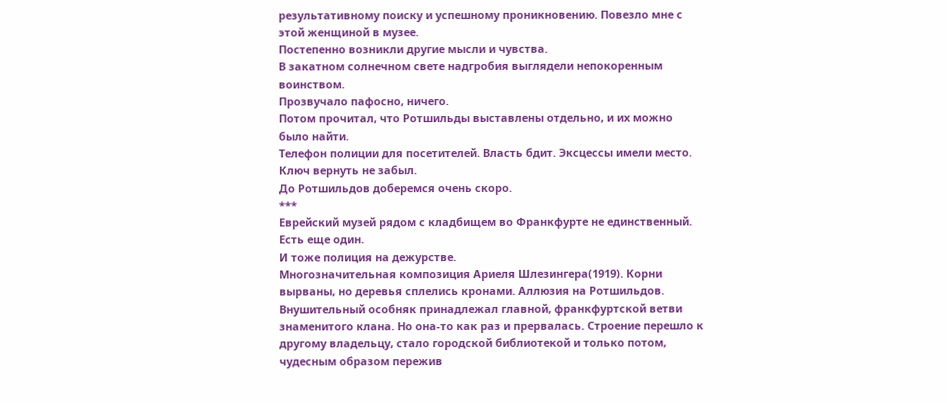результативному поиску и успешному проникновению. Повезло мне с этой женщиной в музее.
Постепенно возникли другие мысли и чувства.
В закатном солнечном свете надгробия выглядели непокоренным воинством.
Прозвучало пафосно, ничего.
Потом прочитал, что Ротшильды выставлены отдельно, и их можно было найти.
Телефон полиции для посетителей. Власть бдит. Эксцессы имели место.
Ключ вернуть не забыл.
До Ротшильдов доберемся очень скоро.
***
Еврейский музей рядом с кладбищем во Франкфурте не единственный. Есть еще один.
И тоже полиция на дежурстве.
Многозначительная композиция Ариеля Шлезингера(1919). Корни вырваны, но деревья сплелись кронами. Аллюзия на Ротшильдов.
Внушительный особняк принадлежал главной, франкфуртской ветви знаменитого клана. Но она-то как раз и прервалась. Строение перешло к другому владельцу, стало городской библиотекой и только потом, чудесным образом пережив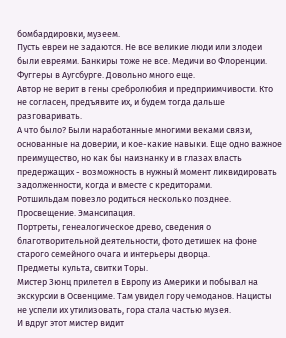бомбардировки, музеем.
Пусть евреи не задаются. Не все великие люди или злодеи были евреями. Банкиры тоже не все. Медичи во Флоренции. Фуггеры в Аугсбурге. Довольно много еще.
Автор не верит в гены сребролюбия и предприимчивости. Кто не согласен, предъявите их, и будем тогда дальше разговаривать.
А что было? Были наработанные многими веками связи, основанные на доверии, и кое-какие навыки. Еще одно важное преимущество, но как бы наизнанку и в глазах власть предержащих - возможность в нужный момент ликвидировать задолженности, когда и вместе с кредиторами.
Ротшильдам повезло родиться несколько позднее. Просвещение. Эмансипация.
Портреты, генеалогическое древо, сведения о благотворительной деятельности, фото детишек на фоне старого семейного очага и интерьеры дворца.
Предметы культа, свитки Торы.
Мистер Зюнц прилетел в Европу из Америки и побывал на экскурсии в Освенциме. Там увидел гору чемоданов. Нацисты не успели их утилизовать, гора стала частью музея.
И вдруг этот мистер видит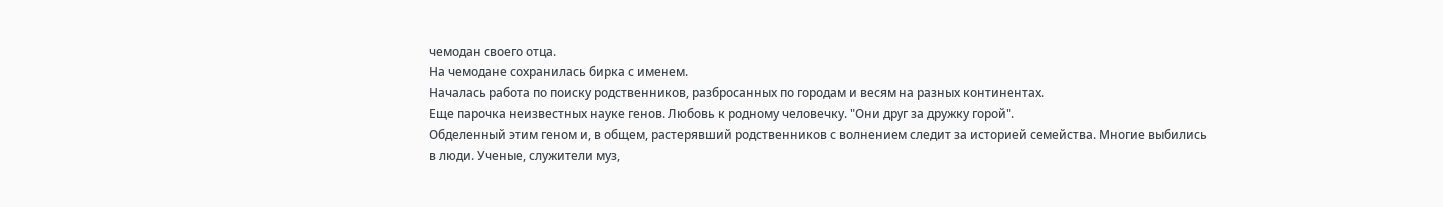чемодан своего отца.
На чемодане сохранилась бирка с именем.
Началась работа по поиску родственников, разбросанных по городам и весям на разных континентах.
Еще парочка неизвестных науке генов. Любовь к родному человечку. "Они друг за дружку горой".
Обделенный этим геном и, в общем, растерявший родственников с волнением следит за историей семейства. Многие выбились в люди. Ученые, служители муз,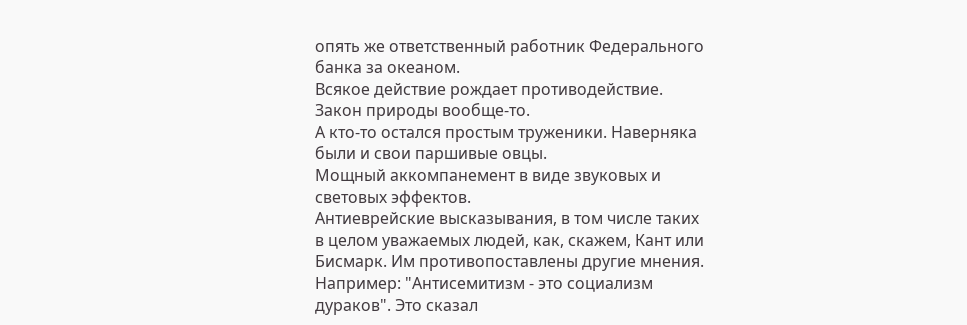опять же ответственный работник Федерального банка за океаном.
Всякое действие рождает противодействие. Закон природы вообще-то.
А кто-то остался простым труженики. Наверняка были и свои паршивые овцы.
Мощный аккомпанемент в виде звуковых и световых эффектов.
Антиеврейские высказывания, в том числе таких в целом уважаемых людей, как, скажем, Кант или Бисмарк. Им противопоставлены другие мнения. Например: "Антисемитизм - это социализм дураков". Это сказал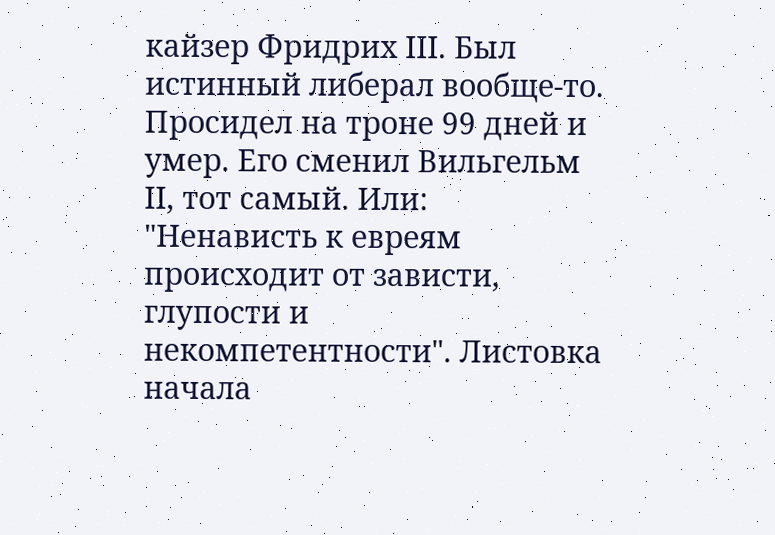кайзер Фридрих III. Был истинный либерал вообще-то. Просидел на троне 99 дней и умер. Его сменил Вильгельм II, тот cамый. Или: "Ненависть к евреям происходит от зависти, глупости и некомпетентности". Листовка начала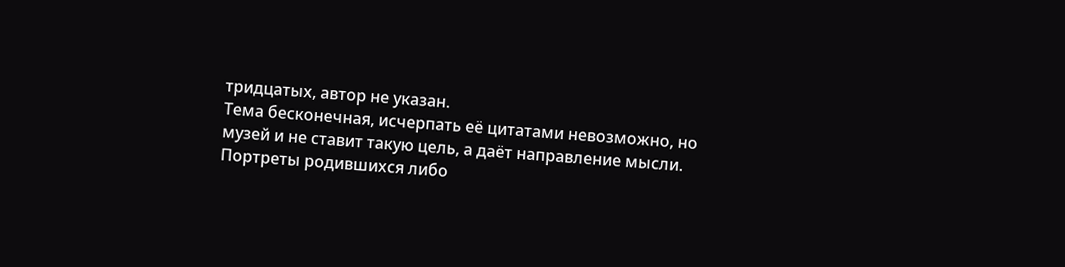тридцатых, автор не указан.
Тема бесконечная, исчерпать её цитатами невозможно, но музей и не ставит такую цель, а даёт направление мысли.
Портреты родившихся либо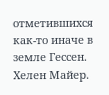отметившихся как-то иначе в земле Гессен.
Хелен Майер.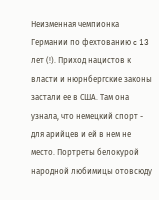Неизменная чемпионка Германии по фехтованию c 13 лет (!). Приход нацистов к власти и нюрнбергские законы застали ее в США. Там она узнала, что немецкий спорт - для арийцев и ей в нем не место. Портреты белокурой народной любимицы отовсюду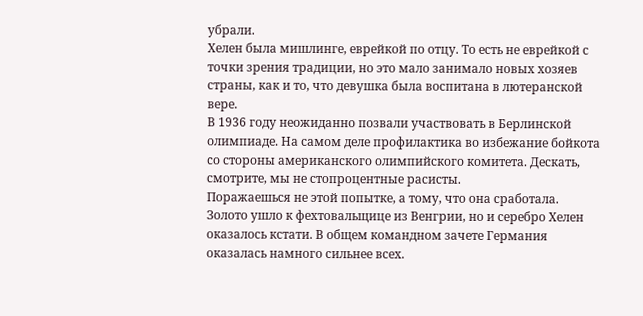убрали.
Хелен была мишлинге, еврейкой по отцу. То есть не еврейкой с точки зрения традиции, но это мало занимало новых хозяев страны, как и то, что девушка была воспитана в лютеранской вере.
В 1936 году неожиданно позвали участвовать в Берлинской олимпиаде. На самом деле профилактика во избежание бойкота cо стороны американского олимпийского комитета. Дескать, смотрите, мы не стопроцентные расисты.
Поражаешься не этой попытке, а тому, что она сработала.
Золото ушло к фехтовальщице из Венгрии, но и серебро Хелен оказалось кстати. В общем командном зачете Германия оказалась намного сильнее всех.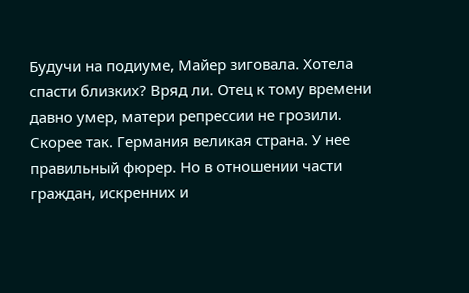Будучи на подиуме, Майер зиговала. Хотела спасти близких? Вряд ли. Отец к тому времени давно умер, матери репрессии не грозили.
Скорее так. Германия великая страна. У нее правильный фюрер. Но в отношении части граждан, искренних и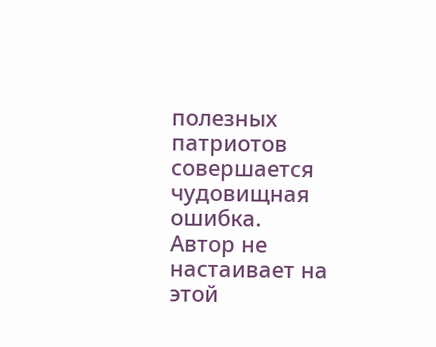полезных патриотов совершается чудовищная ошибка.
Автор не настаивает на этой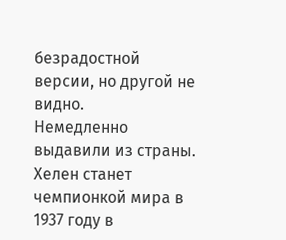безрадостной версии, но другой не видно.
Немедленно выдавили из страны.
Хелен станет чемпионкой мира в 1937 году в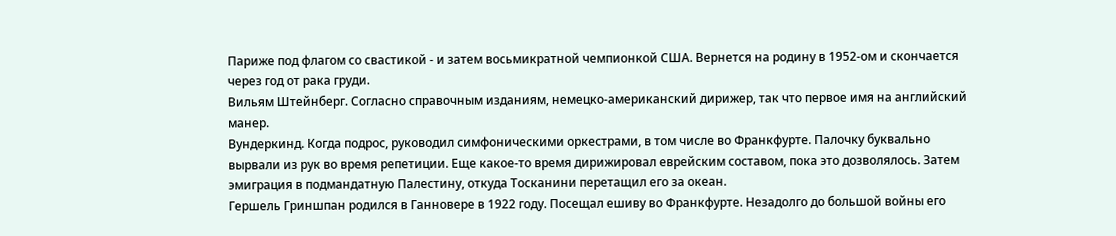Париже под флагом со свастикой - и затем восьмикратной чемпионкой США. Вернется на родину в 1952-ом и скончается через год от рака груди.
Вильям Штейнберг. Согласно справочным изданиям, немецко-американский дирижер, так что первое имя на английский манер.
Вундеркинд. Когда подрос, руководил симфоническими оркестрами, в том числе во Франкфурте. Палочку буквально вырвали из рук во время репетиции. Еще какое-то время дирижировал еврейским составом, пока это дозволялось. Затем эмиграция в подмандатную Палестину, откуда Тосканини перетащил его за океан.
Гершель Гриншпан родился в Ганновере в 1922 году. Посещал ешиву во Франкфурте. Незадолго до большой войны его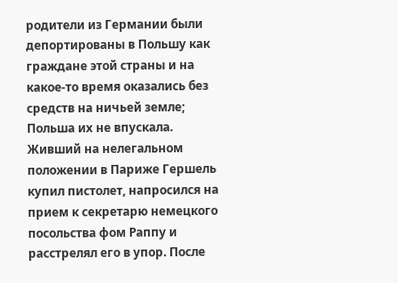родители из Германии были депортированы в Польшу как граждане этой страны и на какое-то время оказались без средств на ничьей земле; Польша их не впускала.
Живший на нелегальном положении в Париже Гершель купил пистолет, напросился на прием к секретарю немецкого посольства фом Раппу и расстрелял его в упор. После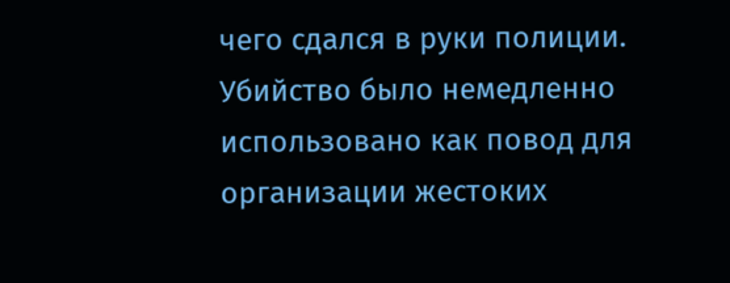чего сдался в руки полиции.
Убийство было немедленно использовано как повод для организации жестоких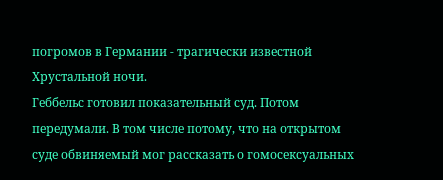погромов в Германии - трагически известной Хрустальной ночи.
Геббельс готовил показательный суд. Потом передумали. В том числе потому, что на открытом суде обвиняемый мог рассказать о гомосексуальных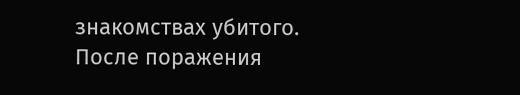знакомствах убитого.
После поражения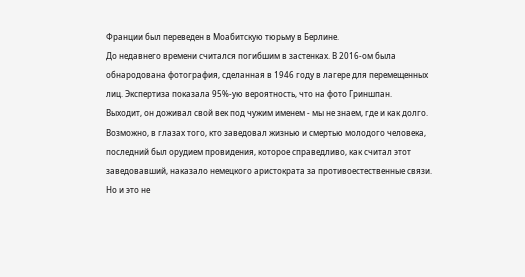Франции был переведен в Моабитскую тюрьму в Берлине.
До недавнего времени считался погибшим в застенках. В 2016-ом была обнародована фотография, сделанная в 1946 году в лагере для перемещенных лиц. Экспертиза показала 95%-ую вероятность, что на фото Гриншпан.
Выходит, он доживал свой век под чужим именем - мы не знаем, где и как долго.
Возможно, в глазах того, кто заведовал жизнью и смертью молодого человека, последний был орудием провидения, которое справедливо, как считал этот заведовавший, наказало немецкого аристократа за противоестественные связи.
Но и это не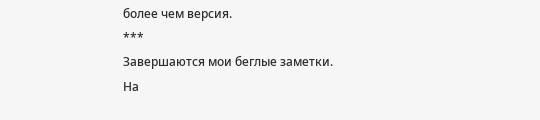более чем версия.
***
Завершаются мои беглые заметки.
На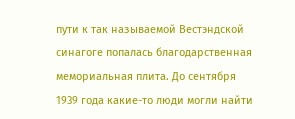пути к так называемой Вестэндской синагоге попалась благодарственная мемориальная плита. До сентября 1939 года какие-то люди могли найти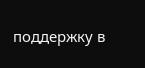поддержку в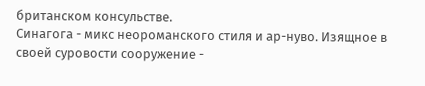британском консульстве.
Синагога - микс неороманского стиля и ар-нуво. Изящное в своей суровости сооружение -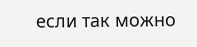если так можно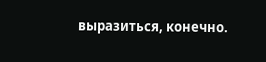выразиться, конечно.